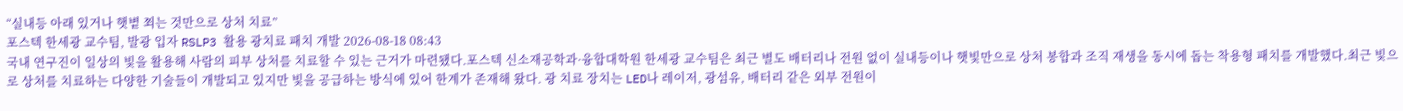“실내등 아래 있거나 햇볕 쬐는 것만으로 상처 치료”
포스텍 한세광 교수팀, 발광 입자 RSLP3 활용 광치료 패치 개발 2026-08-18 08:43
국내 연구진이 일상의 빛을 활용해 사람의 피부 상처를 치료할 수 있는 근거가 마련됐다.포스텍 신소재공학과·융합대학원 한세광 교수팀은 최근 별도 배터리나 전원 없이 실내등이나 햇빛만으로 상처 봉합과 조직 재생을 동시에 돕는 착용형 패치를 개발했다.최근 빛으로 상처를 치료하는 다양한 기술들이 개발되고 있지만 빛을 공급하는 방식에 있어 한계가 존재해 왔다. 광 치료 장치는 LED나 레이저, 광섬유, 배터리 같은 외부 전원이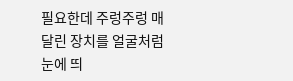필요한데 주렁주렁 매달린 장치를 얼굴처럼 눈에 띄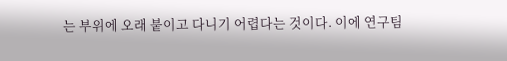는 부위에 오래 붙이고 다니기 어렵다는 것이다. 이에 연구팀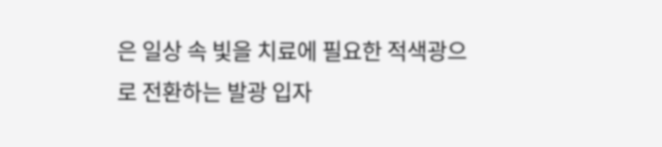은 일상 속 빛을 치료에 필요한 적색광으로 전환하는 발광 입자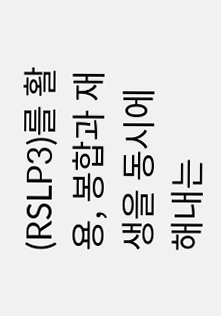(RSLP3)를 활용, 봉합과 재생을 동시에 해내는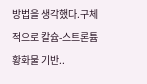방법을 생각했다.구체적으로 칼슘-스트론튬 황화물 기반..